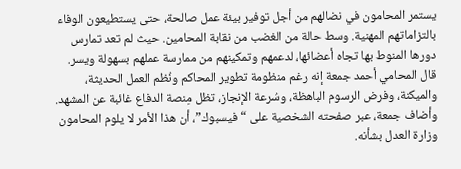يستمر المحامون في نضالهم من أجل توفير بيئة عمل صالحة، حتى يستطيعون الوفاء بالتزاماتهم المهنية. وسط حالة من الغضب من نقابة المحامين. حيث لم تعد تمارس دورها المنوط بها تجاه أعضائها، لدعمهم وتمكينهم من ممارسة عملهم بسهولة ويسر.
قال المحامي أحمد جمعة إنه رغم منظومة تطوير المحاكم ونُظم العمل الحديثة، والميكنة، وفرض الرسوم الباهظة، وسُرعة الإنجاز، تظل مِنصة الدفاع غائبة عن المشهد.
وأضاف جمعة، عبر صفحته الشخصية على “فيسبوك”، أن هذا الأمر لا يلوم المحامون وزارة العدل بشأنه.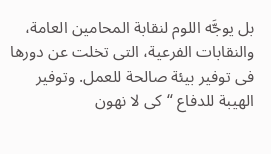بل يوجَّه اللوم لنقابة المحامين العامة، والنقابات الفرعية، التى تخلت عن دورها فى توفير بيئة صالحة للعمل. وتوفير الهيبة للدفاع “كى لا نهون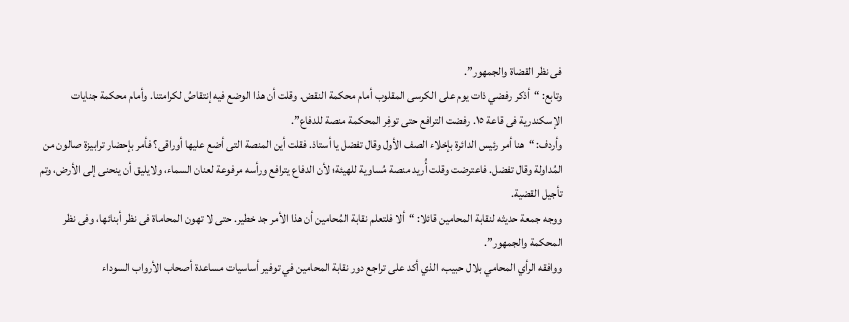فى نظر القضاة والجمهور”.
وتابع: “أذكر رفضي ذات يوم على الكرسى المقلوب أمام محكمة النقض. وقلت أن هذا الوضع فيه إنتقاصُ لكرامتنا. وأمام محكمة جنايات الإسكندرية فى قاعة ١٥. رفضت الترافع حتى توفِر المحكمة منصة للدفاع”.
وأردف: “هنا أمر رئيس الدائرة بإخلاء الصف الأول وقال تفضل يا أستاذ. فقلت أين المنصة التى أضع عليها أوراقى؟ فأمر بإحضار ترابيزة صالون من المُداولة وقال تفضل. فاعترضت وقلت أُريد منصة مُساوية للهيئة؛ لأن الدفاع يترافع ورأسه مرفوعة لعنان السماء، ولايليق أن ينحنى إلى الأرض، وتم تأجيل القضية.
ووجه جمعة حديثه لنقابة المحامين قائلا: “ألا فلتعلم نقابة المُحامين أن هذا الأمر جد خطير. حتى لا تهون المحاماة فى نظر أبنائها، وفى نظر المحكمة والجمهور”.
ووافقه الرأي المحامي بلال حبيب، الذي أكد على تراجع دور نقابة المحامين في توفير أساسيات مساعدة أصحاب الأرواب السوداء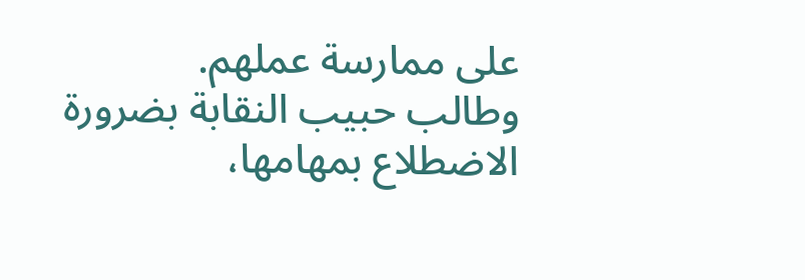على ممارسة عملهم.
وطالب حبيب النقابة بضرورة الاضطلاع بمهامها،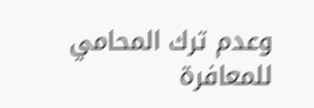وعدم ترك المحامي للمعافرة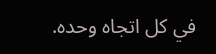في كل اتجاه وحده.